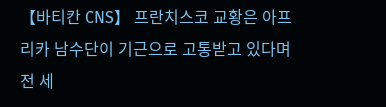【바티칸 CNS】 프란치스코 교황은 아프리카 남수단이 기근으로 고통받고 있다며 전 세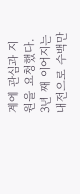계에 관심과 지원을 요청했다. 3년 째 이어지는 내전으로 수백만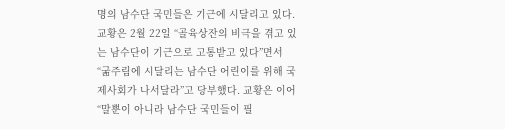명의 남수단 국민들은 기근에 시달리고 있다.
교황은 2월 22일 “골육상잔의 비극을 겪고 있는 남수단이 기근으로 고통받고 있다”면서 “굶주림에 시달리는 남수단 어린이를 위해 국제사회가 나서달라”고 당부했다. 교황은 이어 “말뿐이 아니라 남수단 국민들이 필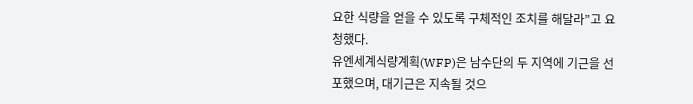요한 식량을 얻을 수 있도록 구체적인 조치를 해달라”고 요청했다.
유엔세계식량계획(WFP)은 남수단의 두 지역에 기근을 선포했으며, 대기근은 지속될 것으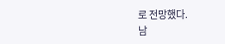로 전망했다.
남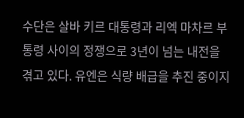수단은 살바 키르 대통령과 리엑 마차르 부통령 사이의 정쟁으로 3년이 넘는 내전을 겪고 있다. 유엔은 식량 배급을 추진 중이지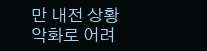만 내전 상황 악화로 어려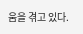움을 겪고 있다.